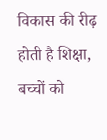विकास की रीढ़ होती है शिक्षा, बच्चों को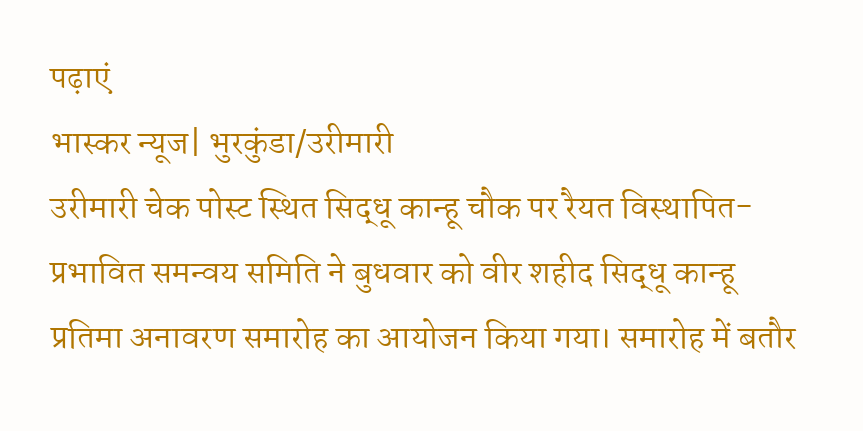पढ़ाएं
भास्कर न्यूज| भुरकुंडा/उरीमारी
उरीमारी चेक पोस्ट स्थित सिद्धू कान्हू चौक पर रैयत विस्थापित-प्रभावित समन्वय समिति ने बुधवार को वीर शहीद सिद्धू कान्हू प्रतिमा अनावरण समारोह का आयोजन किया गया। समारोह में बतौर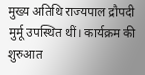मुख्य अतिथि राज्यपाल द्रौपदी मुर्मू उपस्थित थीं। कार्यक्रम की शुरुआत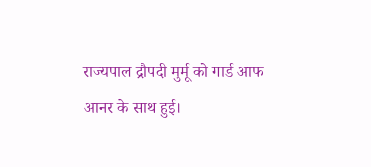राज्यपाल द्रौपदी मुर्मू को गार्ड आफ आनर के साथ हुई।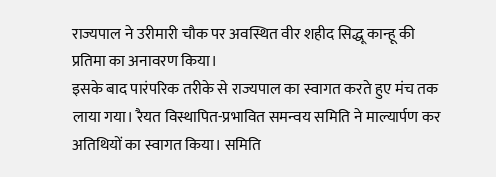राज्यपाल ने उरीमारी चौक पर अवस्थित वीर शहीद सिद्धू कान्हू की प्रतिमा का अनावरण किया।
इसके बाद पारंपरिक तरीके से राज्यपाल का स्वागत करते हुए मंच तक लाया गया। रैयत विस्थापित-प्रभावित समन्वय समिति ने माल्यार्पण कर अतिथियों का स्वागत किया। समिति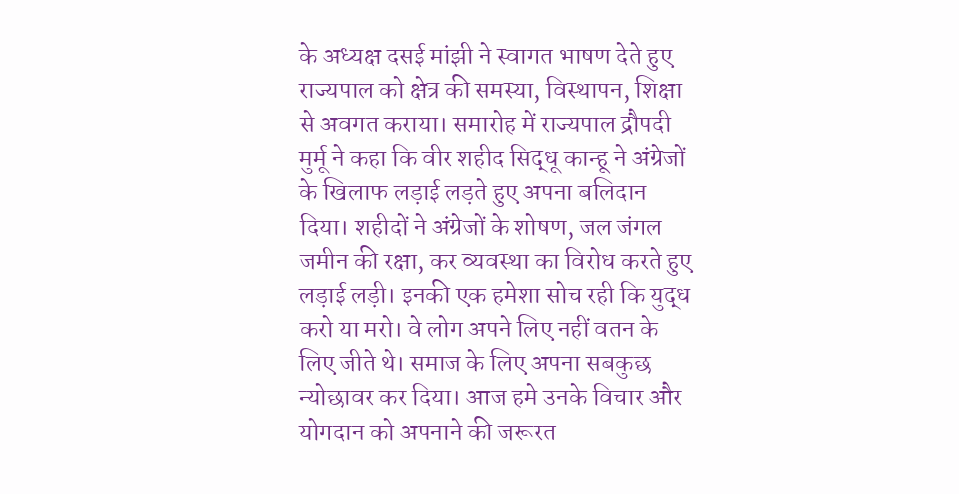के अध्यक्ष दसई मांझी ने स्वागत भाषण देते हुए राज्यपाल को क्षेत्र की समस्या, विस्थापन, शिक्षा से अवगत कराया। समारोह में राज्यपाल द्रौपदी मुर्मू ने कहा कि वीर शहीद सिद्धू कान्हू ने अंग्रेजों के खिलाफ लड़ाई लड़ते हुए अपना बलिदान दिया। शहीदों ने अंग्रेजों के शोषण, जल जंगल जमीन की रक्षा, कर व्यवस्था का विरोध करते हुए लड़ाई लड़ी। इनकी एक हमेशा सोच रही कि युद्ध करो या मरो। वे लोग अपने लिए नहीं वतन के लिए जीते थे। समाज के लिए अपना सबकुछ न्योछावर कर दिया। आज हमे उनके विचार और योगदान को अपनाने की जरूरत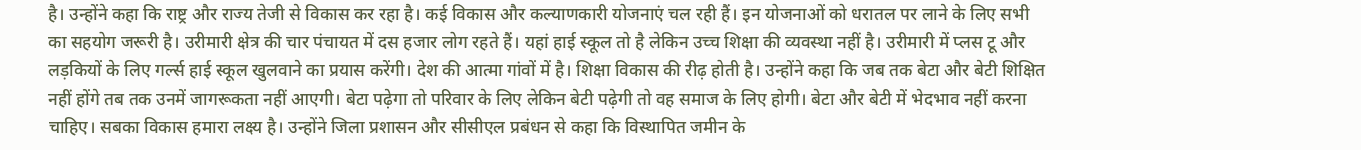है। उन्होंने कहा कि राष्ट्र और राज्य तेजी से विकास कर रहा है। कई विकास और कल्याणकारी योजनाएं चल रही हैं। इन योजनाओं को धरातल पर लाने के लिए सभी का सहयोग जरूरी है। उरीमारी क्षेत्र की चार पंचायत में दस हजार लोग रहते हैं। यहां हाई स्कूल तो है लेकिन उच्च शिक्षा की व्यवस्था नहीं है। उरीमारी में प्लस टू और लड़कियों के लिए गर्ल्स हाई स्कूल खुलवाने का प्रयास करेंगी। देश की आत्मा गांवों में है। शिक्षा विकास की रीढ़ होती है। उन्होंने कहा कि जब तक बेटा और बेटी शिक्षित नहीं होंगे तब तक उनमें जागरूकता नहीं आएगी। बेटा पढ़ेगा तो परिवार के लिए लेकिन बेटी पढ़ेगी तो वह समाज के लिए होगी। बेटा और बेटी में भेदभाव नहीं करना चाहिए। सबका विकास हमारा लक्ष्य है। उन्होंने जिला प्रशासन और सीसीएल प्रबंधन से कहा कि विस्थापित जमीन के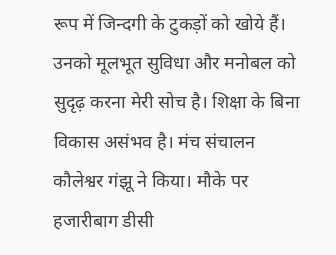रूप में जिन्दगी के टुकड़ों को खोये हैं। उनको मूलभूत सुविधा और मनोबल को सुदृढ़ करना मेरी सोच है। शिक्षा के बिना विकास असंभव है। मंच संचालन कौलेश्वर गंझू ने किया। मौके पर हजारीबाग डीसी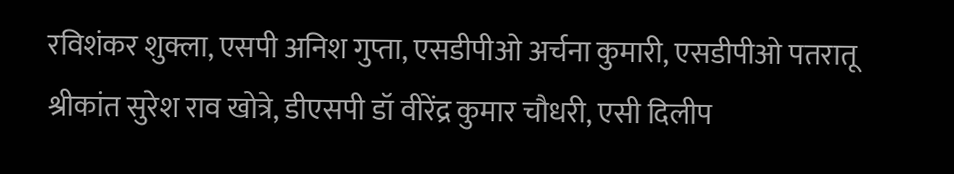रविशंकर शुक्ला, एसपी अनिश गुप्ता, एसडीपीओ अर्चना कुमारी, एसडीपीओ पतरातू श्रीकांत सुरेश राव खोत्रे, डीएसपी डॉ वीरेंद्र कुमार चौधरी, एसी दिलीप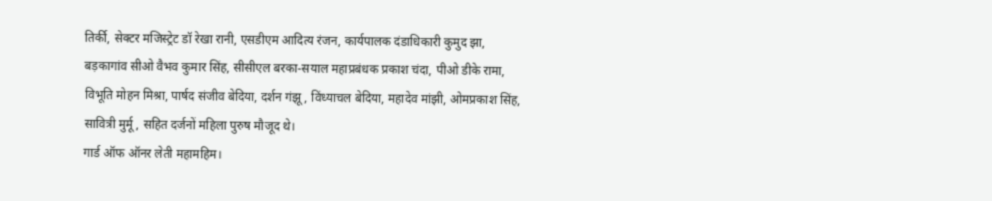तिर्की, सेक्टर मजिस्ट्रेट डॉ रेखा रानी, एसडीएम आदित्य रंजन, कार्यपालक दंडाधिकारी कुमुद झा, बड़कागांव सीओ वैभव कुमार सिंह, सीसीएल बरका-सयाल महाप्रबंधक प्रकाश चंदा, पीओ डीके रामा, विभूति मोहन मिश्रा, पार्षद संजीव बेदिया, दर्शन गंझू, विंध्याचल बेदिया, महादेव मांझी, ओमप्रकाश सिंह, सावित्री मुर्मू, सहित दर्जनों महिला पुरुष मौजूद थे।
गार्ड ऑफ ऑनर लेती महामहिम।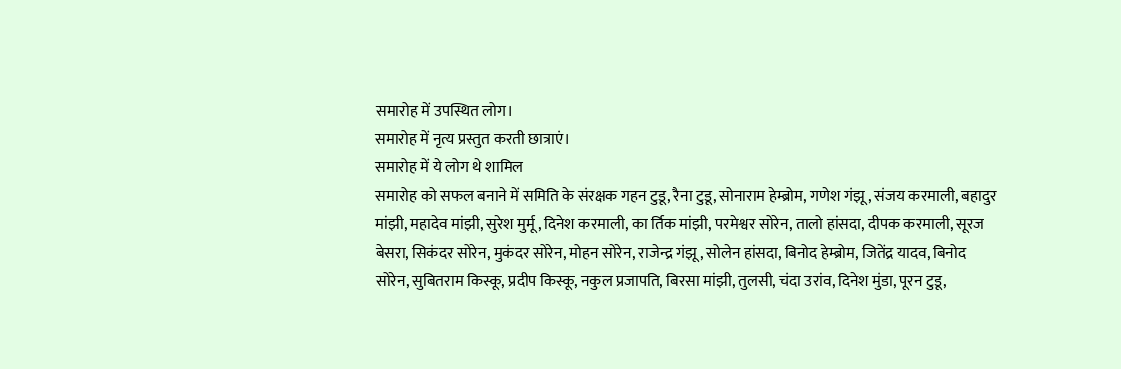समारोह में उपस्थित लोग।
समारोह में नृत्य प्रस्तुत करती छात्राएं।
समारोह में ये लोग थे शामिल
समारोह को सफल बनाने में समिति के संरक्षक गहन टुडू, रैना टुडू, सोनाराम हेम्ब्रोम, गणेश गंझू, संजय करमाली, बहादुर मांझी, महादेव मांझी, सुरेश मुर्मू, दिनेश करमाली, का र्तिक मांझी, परमेश्वर सोरेन, तालो हांसदा, दीपक करमाली, सूरज बेसरा, सिकंदर सोरेन, मुकंदर सोरेन, मोहन सोरेन, राजेन्द्र गंझू, सोलेन हांसदा, बिनोद हेम्ब्रोम, जितेंद्र यादव, बिनोद सोरेन, सुबितराम किस्कू, प्रदीप किस्कू, नकुल प्रजापति, बिरसा मांझी, तुलसी, चंदा उरांव, दिनेश मुंडा, पूरन टुडू,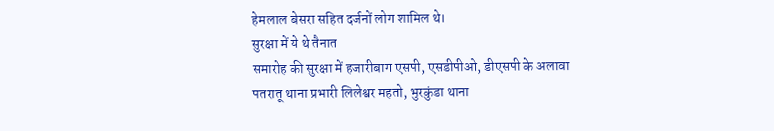हेमलाल बेसरा सहित दर्जनों लोग शामिल थे।
सुरक्षा में ये थे तैनात
समारोह की सुरक्षा में हजारीबाग एसपी, एसडीपीओ, डीएसपी के अलावा पतरातू थाना प्रभारी लिलेश्वर महतो, भुरकुंडा थाना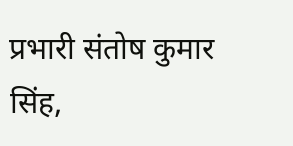प्रभारी संतोष कुमार सिंह,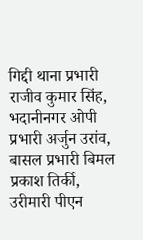गिद्दी थाना प्रभारी राजीव कुमार सिंह, भदानीनगर ओपी प्रभारी अर्जुन उरांव, बासल प्रभारी बिमल प्रकाश तिर्की, उरीमारी पीएन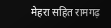मेहरा सहित रामगढ़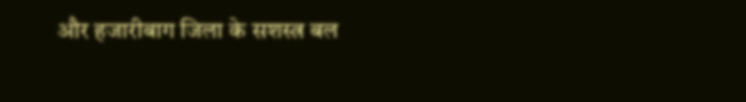और हजारीबाग जिला के सशस्त्र बल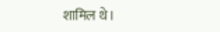शामिल थे।